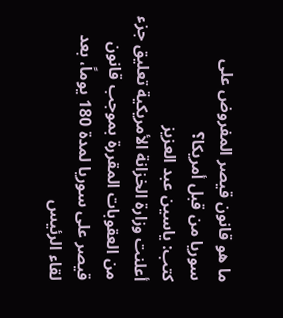ما هو قانون قيصر المفروض على سوريا من قبل أمريكا؟
كتب: ياسين عبد العزيز
أعلنت وزارة الخزانة الأمريكية تعليق جزء من العقوبات المقررة بموجب قانون قيصر على سوريا لمدة 180 يوماً، بعد لقاء الرئيس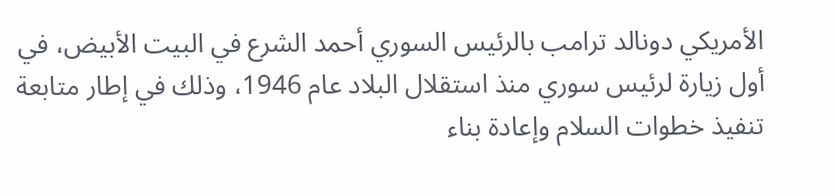الأمريكي دونالد ترامب بالرئيس السوري أحمد الشرع في البيت الأبيض، في أول زيارة لرئيس سوري منذ استقلال البلاد عام 1946، وذلك في إطار متابعة تنفيذ خطوات السلام وإعادة بناء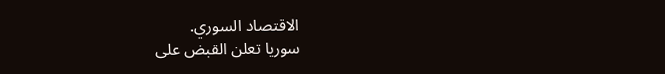الاقتصاد السوري.
سوريا تعلن القبض على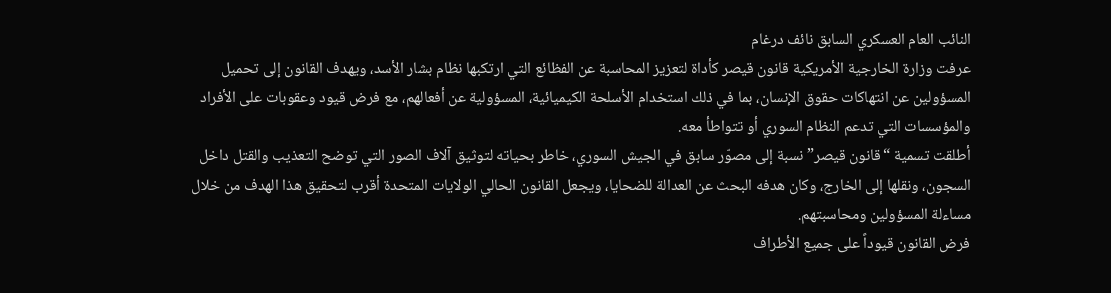النائب العام العسكري السابق نائف درغام
عرفت وزارة الخارجية الأمريكية قانون قيصر كأداة لتعزيز المحاسبة عن الفظائع التي ارتكبها نظام بشار الأسد، ويهدف القانون إلى تحميل المسؤولين عن انتهاكات حقوق الإنسان، بما في ذلك استخدام الأسلحة الكيميائية، المسؤولية عن أفعالهم، مع فرض قيود وعقوبات على الأفراد والمؤسسات التي تدعم النظام السوري أو تتواطأ معه.
أطلقت تسمية “قانون قيصر” نسبة إلى مصوّر سابق في الجيش السوري، خاطر بحياته لتوثيق آلاف الصور التي توضح التعذيب والقتل داخل السجون، ونقلها إلى الخارج، وكان هدفه البحث عن العدالة للضحايا، ويجعل القانون الحالي الولايات المتحدة أقرب لتحقيق هذا الهدف من خلال مساءلة المسؤولين ومحاسبتهم.
فرض القانون قيوداً على جميع الأطراف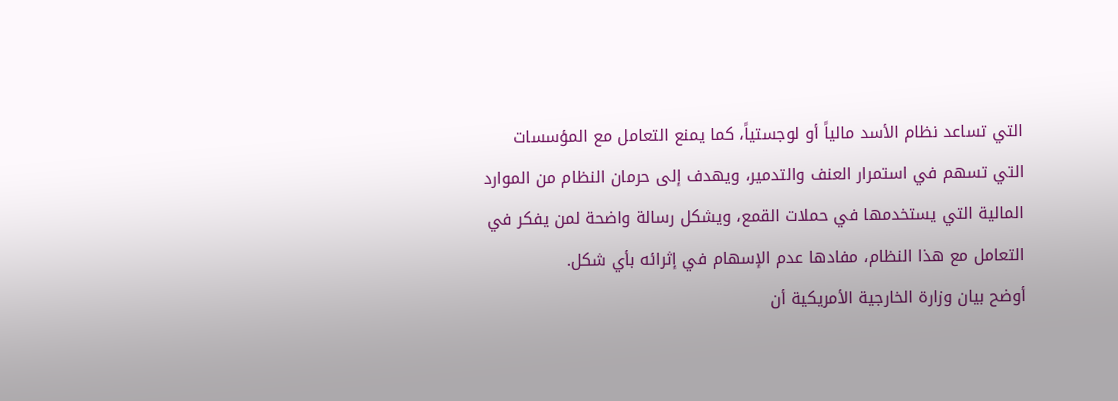التي تساعد نظام الأسد مالياً أو لوجستياً، كما يمنع التعامل مع المؤسسات التي تسهم في استمرار العنف والتدمير، ويهدف إلى حرمان النظام من الموارد المالية التي يستخدمها في حملات القمع، ويشكل رسالة واضحة لمن يفكر في التعامل مع هذا النظام، مفادها عدم الإسهام في إثرائه بأي شكل.
أوضح بيان وزارة الخارجية الأمريكية أن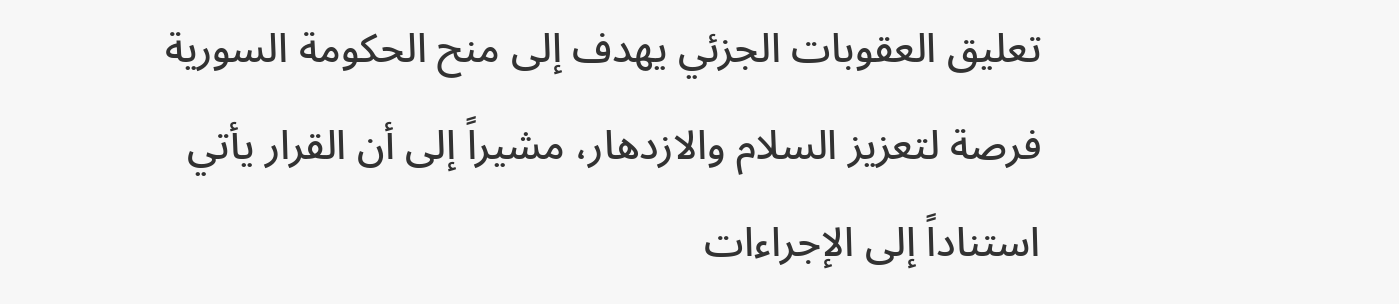تعليق العقوبات الجزئي يهدف إلى منح الحكومة السورية فرصة لتعزيز السلام والازدهار، مشيراً إلى أن القرار يأتي استناداً إلى الإجراءات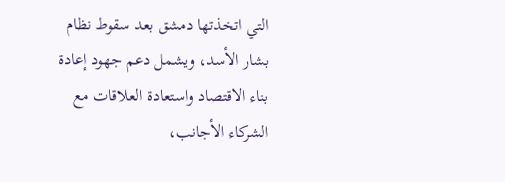التي اتخذتها دمشق بعد سقوط نظام بشار الأسد، ويشمل دعم جهود إعادة بناء الاقتصاد واستعادة العلاقات مع الشركاء الأجانب،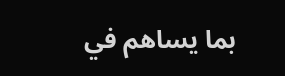بما يساهم في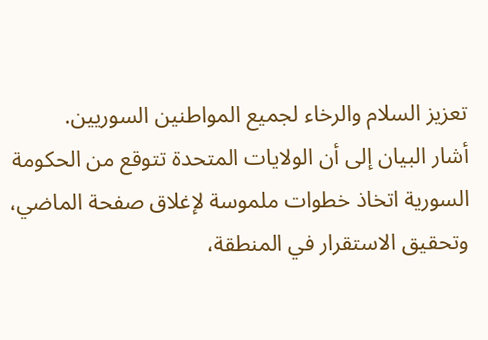تعزيز السلام والرخاء لجميع المواطنين السوريين.
أشار البيان إلى أن الولايات المتحدة تتوقع من الحكومة السورية اتخاذ خطوات ملموسة لإغلاق صفحة الماضي، وتحقيق الاستقرار في المنطقة،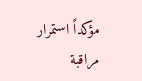مؤكداً استمرار مراقبة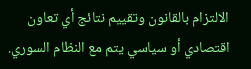الالتزام بالقانون وتقييم نتائج أي تعاون اقتصادي أو سياسي يتم مع النظام السوري.